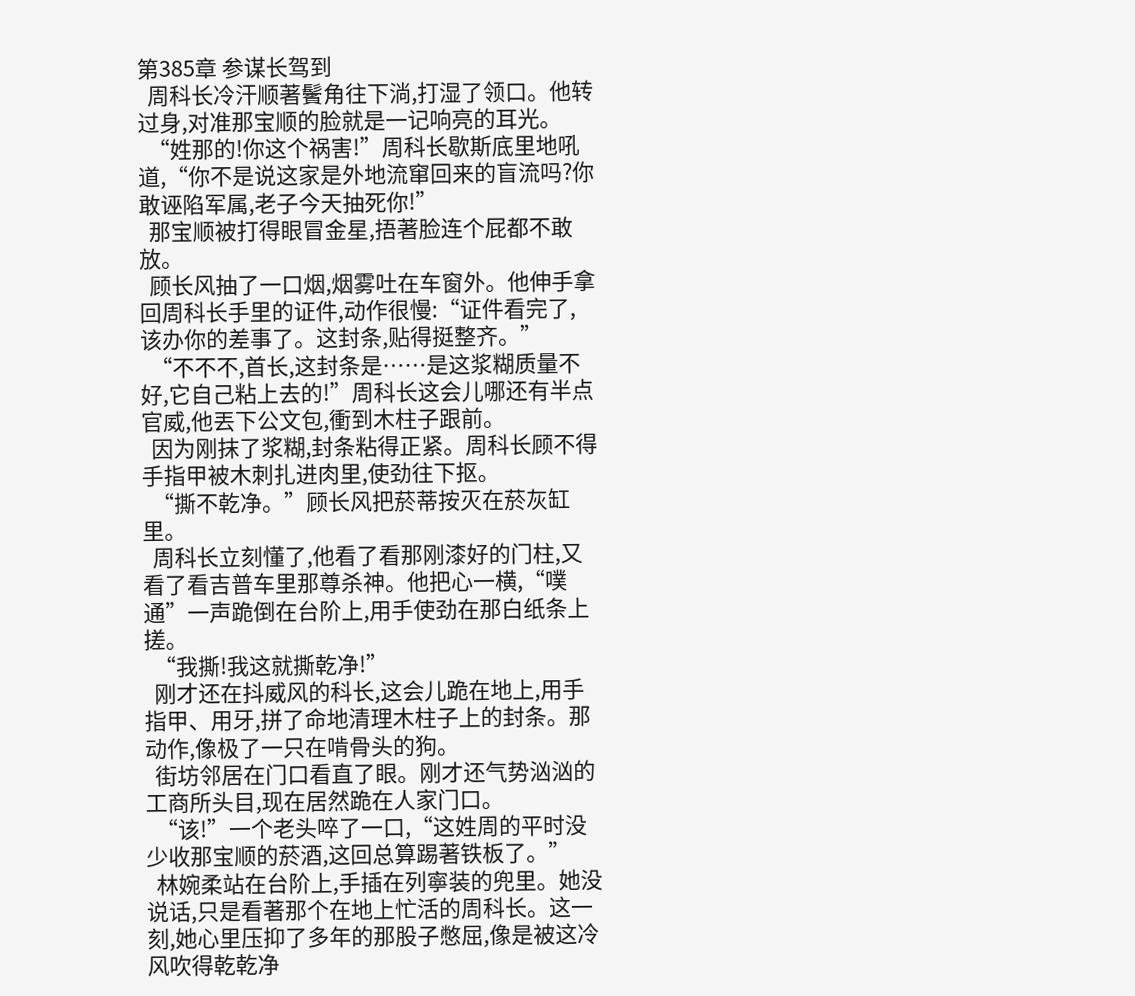第385章 参谋长驾到
  周科长冷汗顺著鬢角往下淌,打湿了领口。他转过身,对准那宝顺的脸就是一记响亮的耳光。
  “姓那的!你这个祸害!”周科长歇斯底里地吼道,“你不是说这家是外地流窜回来的盲流吗?你敢诬陷军属,老子今天抽死你!”
  那宝顺被打得眼冒金星,捂著脸连个屁都不敢放。
  顾长风抽了一口烟,烟雾吐在车窗外。他伸手拿回周科长手里的证件,动作很慢:“证件看完了,该办你的差事了。这封条,贴得挺整齐。”
  “不不不,首长,这封条是……是这浆糊质量不好,它自己粘上去的!”周科长这会儿哪还有半点官威,他丟下公文包,衝到木柱子跟前。
  因为刚抹了浆糊,封条粘得正紧。周科长顾不得手指甲被木刺扎进肉里,使劲往下抠。
  “撕不乾净。”顾长风把菸蒂按灭在菸灰缸里。
  周科长立刻懂了,他看了看那刚漆好的门柱,又看了看吉普车里那尊杀神。他把心一横,“噗通”一声跪倒在台阶上,用手使劲在那白纸条上搓。
  “我撕!我这就撕乾净!”
  刚才还在抖威风的科长,这会儿跪在地上,用手指甲、用牙,拼了命地清理木柱子上的封条。那动作,像极了一只在啃骨头的狗。
  街坊邻居在门口看直了眼。刚才还气势汹汹的工商所头目,现在居然跪在人家门口。
  “该!”一个老头啐了一口,“这姓周的平时没少收那宝顺的菸酒,这回总算踢著铁板了。”
  林婉柔站在台阶上,手插在列寧装的兜里。她没说话,只是看著那个在地上忙活的周科长。这一刻,她心里压抑了多年的那股子憋屈,像是被这冷风吹得乾乾净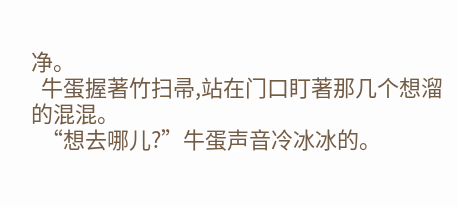净。
  牛蛋握著竹扫帚,站在门口盯著那几个想溜的混混。
  “想去哪儿?”牛蛋声音冷冰冰的。